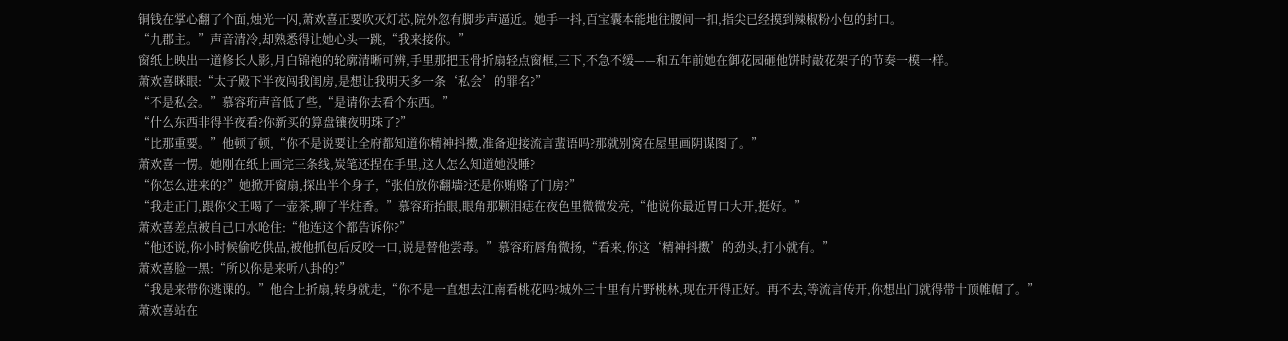铜钱在掌心翻了个面,烛光一闪,萧欢喜正要吹灭灯芯,院外忽有脚步声逼近。她手一抖,百宝囊本能地往腰间一扣,指尖已经摸到辣椒粉小包的封口。
“九郡主。”声音清冷,却熟悉得让她心头一跳,“我来接你。”
窗纸上映出一道修长人影,月白锦袍的轮廓清晰可辨,手里那把玉骨折扇轻点窗框,三下,不急不缓——和五年前她在御花园砸他饼时敲花架子的节奏一模一样。
萧欢喜眯眼:“太子殿下半夜闯我闺房,是想让我明天多一条‘私会’的罪名?”
“不是私会。”慕容珩声音低了些,“是请你去看个东西。”
“什么东西非得半夜看?你新买的算盘镶夜明珠了?”
“比那重要。”他顿了顿,“你不是说要让全府都知道你精神抖擞,准备迎接流言蜚语吗?那就别窝在屋里画阴谋图了。”
萧欢喜一愣。她刚在纸上画完三条线,炭笔还捏在手里,这人怎么知道她没睡?
“你怎么进来的?”她掀开窗扇,探出半个身子,“张伯放你翻墙?还是你贿赂了门房?”
“我走正门,跟你父王喝了一壶茶,聊了半炷香。”慕容珩抬眼,眼角那颗泪痣在夜色里微微发亮,“他说你最近胃口大开,挺好。”
萧欢喜差点被自己口水呛住:“他连这个都告诉你?”
“他还说,你小时候偷吃供品,被他抓包后反咬一口,说是替他尝毒。”慕容珩唇角微扬,“看来,你这‘精神抖擞’的劲头,打小就有。”
萧欢喜脸一黑:“所以你是来听八卦的?”
“我是来带你逃课的。”他合上折扇,转身就走,“你不是一直想去江南看桃花吗?城外三十里有片野桃林,现在开得正好。再不去,等流言传开,你想出门就得带十顶帷帽了。”
萧欢喜站在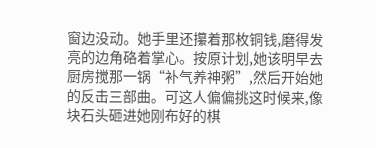窗边没动。她手里还攥着那枚铜钱,磨得发亮的边角硌着掌心。按原计划,她该明早去厨房搅那一锅“补气养神粥”,然后开始她的反击三部曲。可这人偏偏挑这时候来,像块石头砸进她刚布好的棋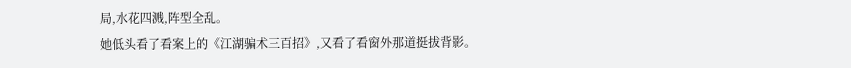局,水花四溅,阵型全乱。
她低头看了看案上的《江湖骗术三百招》,又看了看窗外那道挺拔背影。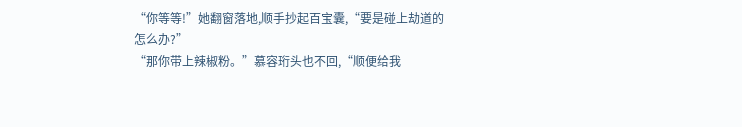“你等等!”她翻窗落地,顺手抄起百宝囊,“要是碰上劫道的怎么办?”
“那你带上辣椒粉。”慕容珩头也不回,“顺便给我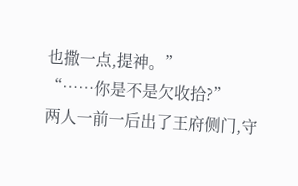也撒一点,提神。”
“……你是不是欠收拾?”
两人一前一后出了王府侧门,守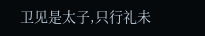卫见是太子,只行礼未